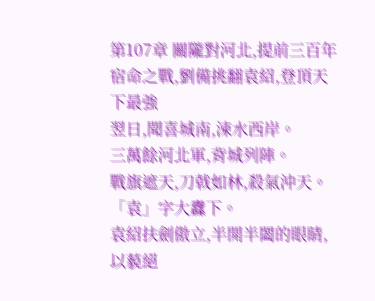第107章 關隴對河北,提前三百年宿命之戰,劉備挑翻袁紹,登頂天下最強
翌日,聞喜城南,涑水西岸。
三萬餘河北軍,背城列陣。
戰旗遮天,刀戟如林,殺氣沖天。
「袁」字大纛下。
袁紹扶劍傲立,半開半闔的眼睛,以藐絕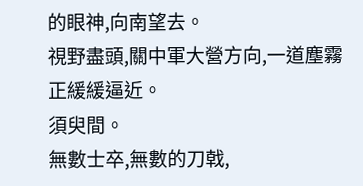的眼神,向南望去。
視野盡頭,關中軍大營方向,一道塵霧正緩緩逼近。
須臾間。
無數士卒,無數的刀戟,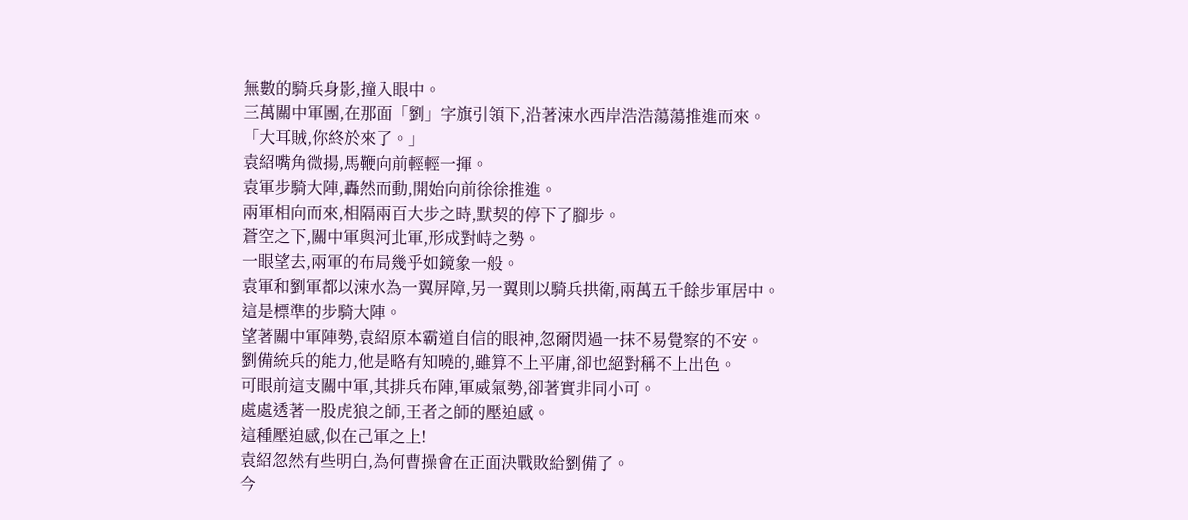無數的騎兵身影,撞入眼中。
三萬關中軍團,在那面「劉」字旗引領下,沿著涑水西岸浩浩蕩蕩推進而來。
「大耳賊,你終於來了。」
袁紹嘴角微揚,馬鞭向前輕輕一揮。
袁軍步騎大陣,轟然而動,開始向前徐徐推進。
兩軍相向而來,相隔兩百大步之時,默契的停下了腳步。
蒼空之下,關中軍與河北軍,形成對峙之勢。
一眼望去,兩軍的布局幾乎如鏡象一般。
袁軍和劉軍都以涑水為一翼屏障,另一翼則以騎兵拱衛,兩萬五千餘步軍居中。
這是標準的步騎大陣。
望著關中軍陣勢,袁紹原本霸道自信的眼神,忽爾閃過一抹不易覺察的不安。
劉備統兵的能力,他是略有知曉的,雖算不上平庸,卻也絕對稱不上出色。
可眼前這支關中軍,其排兵布陣,軍威氣勢,卻著實非同小可。
處處透著一股虎狼之師,王者之師的壓迫感。
這種壓迫感,似在己軍之上!
袁紹忽然有些明白,為何曹操會在正面決戰敗給劉備了。
今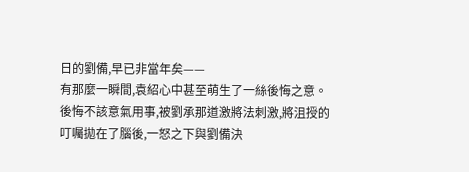日的劉備,早已非當年矣——
有那麼一瞬間,袁紹心中甚至萌生了一絲後悔之意。
後悔不該意氣用事,被劉承那道激將法刺激,將沮授的叮囑拋在了腦後,一怒之下與劉備決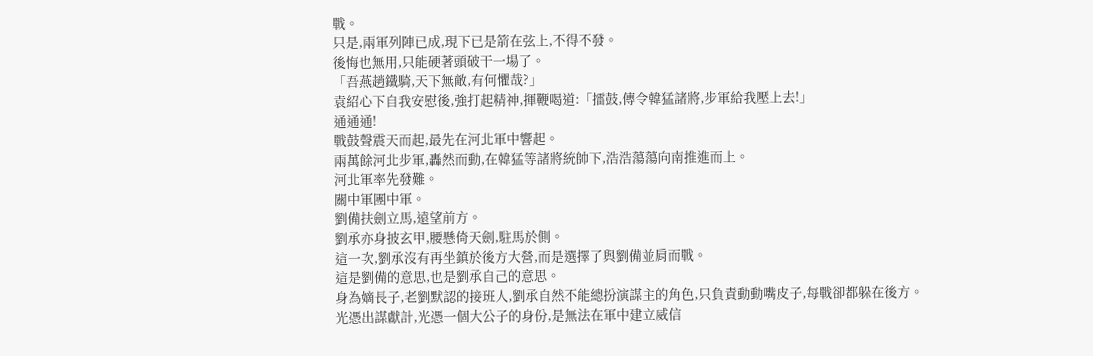戰。
只是,兩軍列陣已成,現下已是箭在弦上,不得不發。
後悔也無用,只能硬著頭破干一場了。
「吾燕趙鐵騎,天下無敵,有何懼哉?」
袁紹心下自我安慰後,強打起精神,揮鞭喝道:「擂鼓,傳令韓猛諸將,步軍給我壓上去!」
通通通!
戰鼓聲震天而起,最先在河北軍中響起。
兩萬餘河北步軍,轟然而動,在韓猛等諸將統帥下,浩浩蕩蕩向南推進而上。
河北軍率先發難。
關中軍團中軍。
劉備扶劍立馬,遠望前方。
劉承亦身披玄甲,腰懸倚天劍,駐馬於側。
這一次,劉承沒有再坐鎮於後方大營,而是選擇了與劉備並肩而戰。
這是劉備的意思,也是劉承自己的意思。
身為嫡長子,老劉默認的接班人,劉承自然不能總扮演謀主的角色,只負責動動嘴皮子,每戰卻都躲在後方。
光憑出謀獻計,光憑一個大公子的身份,是無法在軍中建立威信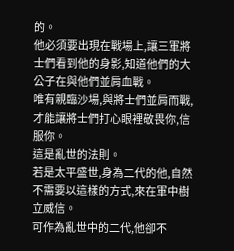的。
他必須要出現在戰場上,讓三軍將士們看到他的身影,知道他們的大公子在與他們並肩血戰。
唯有親臨沙場,與將士們並肩而戰,才能讓將士們打心眼裡敬畏你,信服你。
這是亂世的法則。
若是太平盛世,身為二代的他,自然不需要以這樣的方式,來在軍中樹立威信。
可作為亂世中的二代,他卻不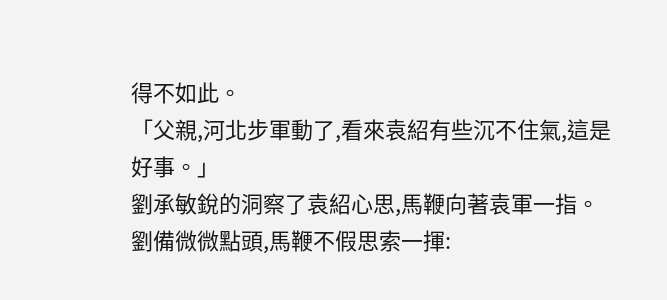得不如此。
「父親,河北步軍動了,看來袁紹有些沉不住氣,這是好事。」
劉承敏銳的洞察了袁紹心思,馬鞭向著袁軍一指。
劉備微微點頭,馬鞭不假思索一揮: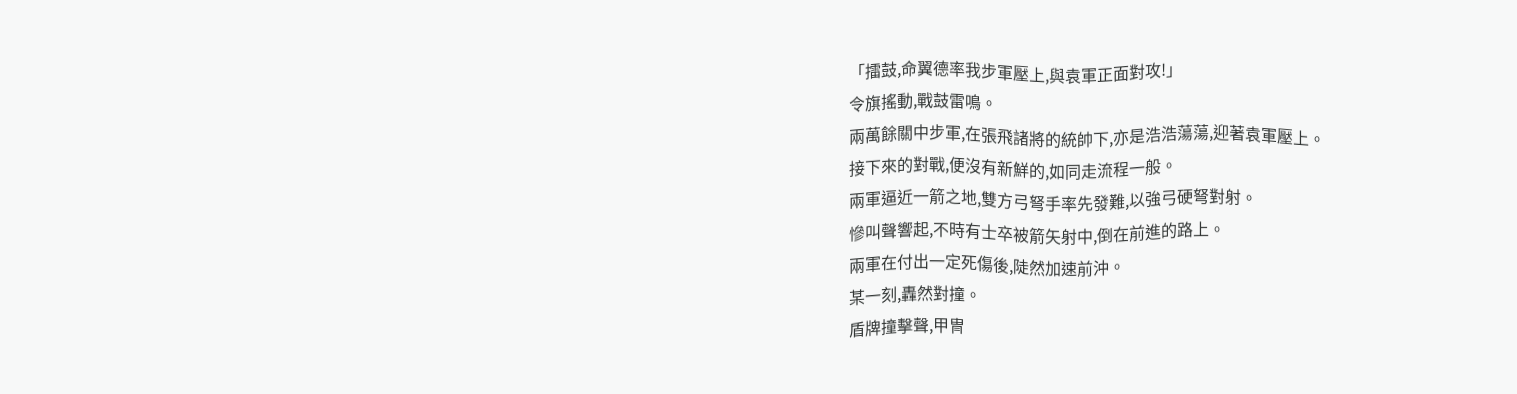「擂鼓,命翼德率我步軍壓上,與袁軍正面對攻!」
令旗搖動,戰鼓雷鳴。
兩萬餘關中步軍,在張飛諸將的統帥下,亦是浩浩蕩蕩,迎著袁軍壓上。
接下來的對戰,便沒有新鮮的,如同走流程一般。
兩軍逼近一箭之地,雙方弓弩手率先發難,以強弓硬弩對射。
慘叫聲響起,不時有士卒被箭矢射中,倒在前進的路上。
兩軍在付出一定死傷後,陡然加速前沖。
某一刻,轟然對撞。
盾牌撞擊聲,甲冑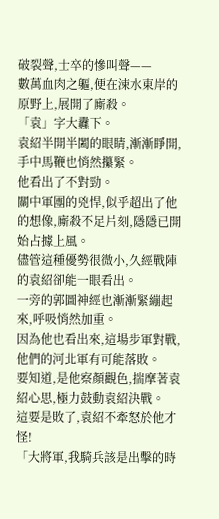破裂聲,士卒的慘叫聲——
數萬血肉之軀,便在涑水東岸的原野上,展開了廝殺。
「袁」字大纛下。
袁紹半開半闔的眼睛,漸漸睜開,手中馬鞭也悄然攥緊。
他看出了不對勁。
關中軍團的兇悍,似乎超出了他的想像,廝殺不足片刻,隱隱已開始占據上風。
儘管這種優勢很微小,久經戰陣的袁紹卻能一眼看出。
一旁的郭圖神經也漸漸緊繃起來,呼吸悄然加重。
因為他也看出來,這場步軍對戰,他們的河北軍有可能落敗。
要知道,是他察顏觀色,揣摩著袁紹心思,極力鼓動袁紹決戰。
這要是敗了,袁紹不牽怒於他才怪!
「大將軍,我騎兵該是出擊的時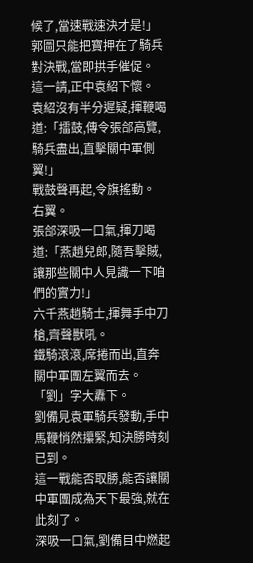候了,當速戰速決才是!」
郭圖只能把寶押在了騎兵對決戰,當即拱手催促。
這一請,正中袁紹下懷。
袁紹沒有半分遲疑,揮鞭喝道:「擂鼓,傳令張郃高覽,騎兵盡出,直擊關中軍側翼!」
戰鼓聲再起,令旗搖動。
右翼。
張郃深吸一口氣,揮刀喝道:「燕趙兒郎,隨吾擊賊,讓那些關中人見識一下咱們的實力!」
六千燕趙騎士,揮舞手中刀槍,齊聲獸吼。
鐵騎滾滾,席捲而出,直奔關中軍團左翼而去。
「劉」字大纛下。
劉備見袁軍騎兵發動,手中馬鞭悄然攥緊,知決勝時刻已到。
這一戰能否取勝,能否讓關中軍團成為天下最強,就在此刻了。
深吸一口氣,劉備目中燃起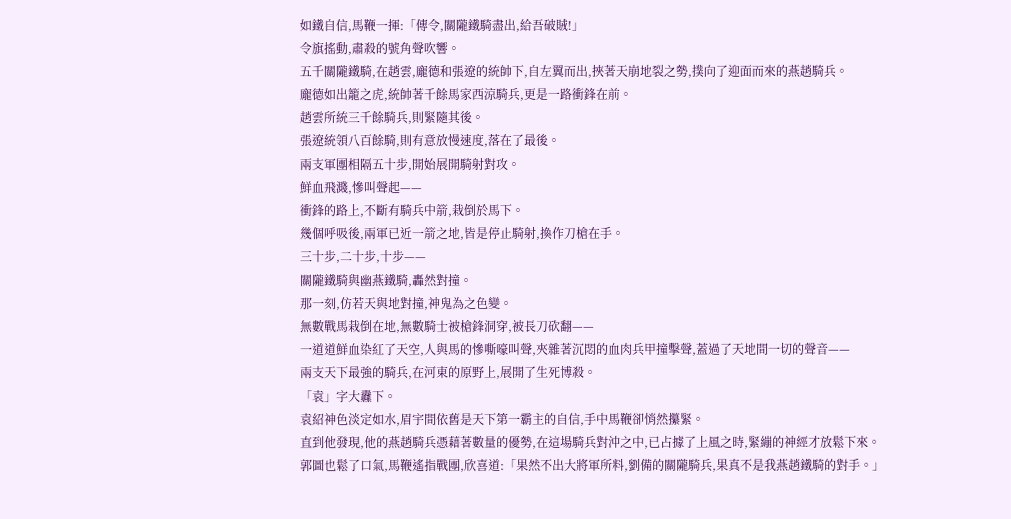如鐵自信,馬鞭一揮:「傳令,關隴鐵騎盡出,給吾破賊!」
令旗搖動,肅殺的號角聲吹響。
五千關隴鐵騎,在趙雲,龐德和張遼的統帥下,自左翼而出,挾著天崩地裂之勢,撲向了迎面而來的燕趙騎兵。
龐德如出籠之虎,統帥著千餘馬家西涼騎兵,更是一路衝鋒在前。
趙雲所統三千餘騎兵,則緊隨其後。
張遼統領八百餘騎,則有意放慢速度,落在了最後。
兩支軍團相隔五十步,開始展開騎射對攻。
鮮血飛濺,慘叫聲起——
衝鋒的路上,不斷有騎兵中箭,栽倒於馬下。
幾個呼吸後,兩軍已近一箭之地,皆是停止騎射,換作刀槍在手。
三十步,二十步,十步——
關隴鐵騎與幽燕鐵騎,轟然對撞。
那一刻,仿若天與地對撞,神鬼為之色變。
無數戰馬栽倒在地,無數騎士被槍鋒洞穿,被長刀砍翻——
一道道鮮血染紅了天空,人與馬的慘嘶嚎叫聲,夾雜著沉悶的血肉兵甲撞擊聲,蓋過了天地間一切的聲音——
兩支天下最強的騎兵,在河東的原野上,展開了生死博殺。
「袁」字大纛下。
袁紹神色淡定如水,眉宇間依舊是天下第一霸主的自信,手中馬鞭卻悄然攥緊。
直到他發現,他的燕趙騎兵憑藉著數量的優勢,在這場騎兵對沖之中,已占據了上風之時,緊繃的神經才放鬆下來。
郭圖也鬆了口氣,馬鞭遙指戰團,欣喜道:「果然不出大將軍所料,劉備的關隴騎兵,果真不是我燕趙鐵騎的對手。」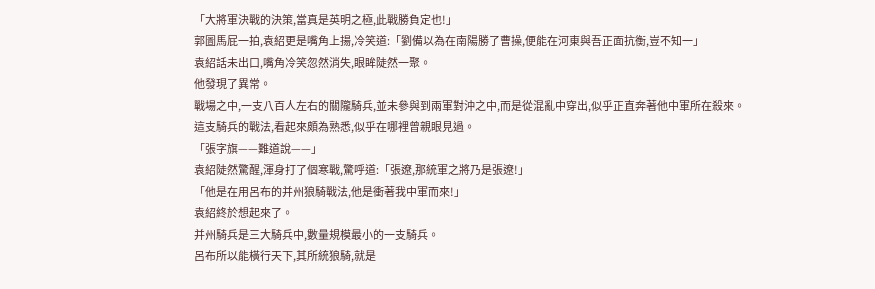「大將軍決戰的決策,當真是英明之極,此戰勝負定也!」
郭圖馬屁一拍,袁紹更是嘴角上揚,冷笑道:「劉備以為在南陽勝了曹操,便能在河東與吾正面抗衡,豈不知一」
袁紹話未出口,嘴角冷笑忽然消失,眼眸陡然一聚。
他發現了異常。
戰場之中,一支八百人左右的關隴騎兵,並未參與到兩軍對沖之中,而是從混亂中穿出,似乎正直奔著他中軍所在殺來。
這支騎兵的戰法,看起來頗為熟悉,似乎在哪裡曾親眼見過。
「張字旗——難道說——」
袁紹陡然驚醒,渾身打了個寒戰,驚呼道:「張遼,那統軍之將乃是張遼!」
「他是在用呂布的并州狼騎戰法,他是衝著我中軍而來!」
袁紹終於想起來了。
并州騎兵是三大騎兵中,數量規模最小的一支騎兵。
呂布所以能橫行天下,其所統狼騎,就是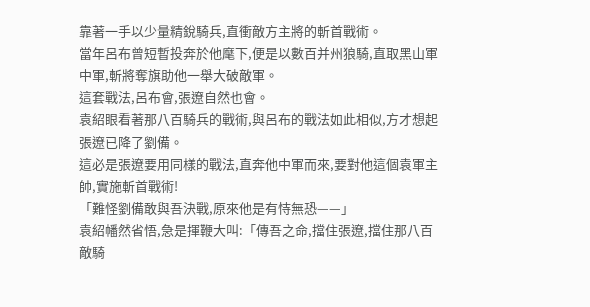靠著一手以少量精銳騎兵,直衝敵方主將的斬首戰術。
當年呂布曾短暫投奔於他麾下,便是以數百并州狼騎,直取黑山軍中軍,斬將奪旗助他一舉大破敵軍。
這套戰法,呂布會,張遼自然也會。
袁紹眼看著那八百騎兵的戰術,與呂布的戰法如此相似,方才想起張遼已降了劉備。
這必是張遼要用同樣的戰法,直奔他中軍而來,要對他這個袁軍主帥,實施斬首戰術!
「難怪劉備敢與吾決戰,原來他是有恃無恐——」
袁紹幡然省悟,急是揮鞭大叫:「傳吾之命,擋住張遼,擋住那八百敵騎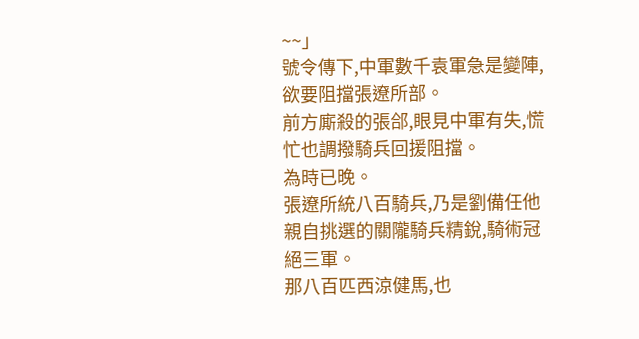~~」
號令傳下,中軍數千袁軍急是變陣,欲要阻擋張遼所部。
前方廝殺的張郃,眼見中軍有失,慌忙也調撥騎兵回援阻擋。
為時已晚。
張遼所統八百騎兵,乃是劉備任他親自挑選的關隴騎兵精銳,騎術冠絕三軍。
那八百匹西涼健馬,也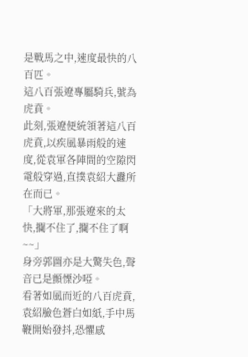是戰馬之中,速度最快的八百匹。
這八百張遼專屬騎兵,號為虎賁。
此刻,張遼便統領著這八百虎賁,以疾風暴雨般的速度,從袁軍各陣間的空隙閃電般穿過,直撲袁紹大纛所在而已。
「大將軍,那張遼來的太快,攔不住了,攔不住了啊~~」
身旁郭圖亦是大驚失色,聲音已是顫慄沙啞。
看著如風而近的八百虎賁,袁紹臉色蒼白如紙,手中馬鞭開始發抖,恐懼感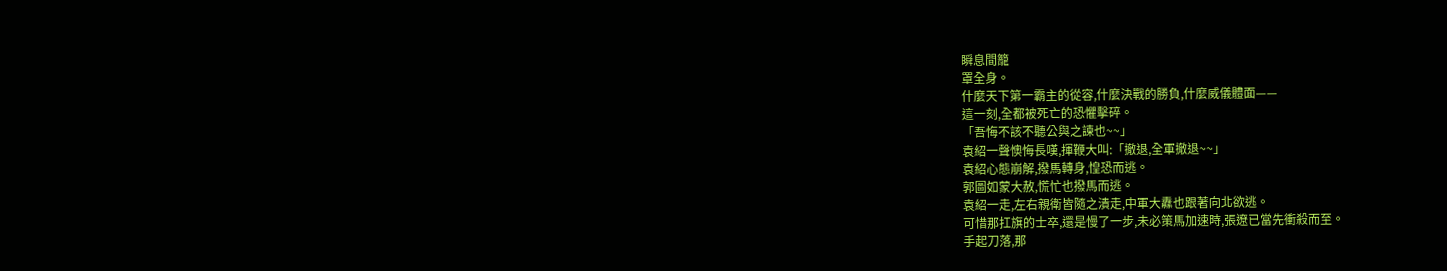瞬息間籠
罩全身。
什麼天下第一霸主的從容,什麼決戰的勝負,什麼威儀體面——
這一刻,全都被死亡的恐懼擊碎。
「吾悔不該不聽公與之諫也~~」
袁紹一聲懊悔長嘆,揮鞭大叫:「撤退,全軍撤退~~」
袁紹心態崩解,撥馬轉身,惶恐而逃。
郭圖如蒙大赦,慌忙也撥馬而逃。
袁紹一走,左右親衛皆隨之潰走,中軍大纛也跟著向北欲逃。
可惜那扛旗的士卒,還是慢了一步,未必策馬加速時,張遼已當先衝殺而至。
手起刀落,那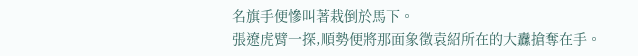名旗手便慘叫著栽倒於馬下。
張遼虎臂一探,順勢便將那面象徵袁紹所在的大纛搶奪在手。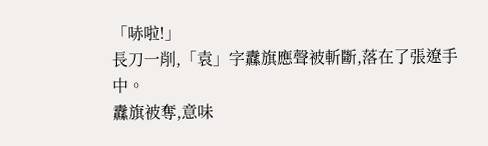「哧啦!」
長刀一削,「袁」字纛旗應聲被斬斷,落在了張遼手中。
纛旗被奪,意味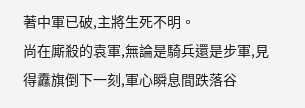著中軍已破,主將生死不明。
尚在廝殺的袁軍,無論是騎兵還是步軍,見得纛旗倒下一刻,軍心瞬息間跌落谷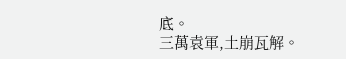底。
三萬袁軍,土崩瓦解。